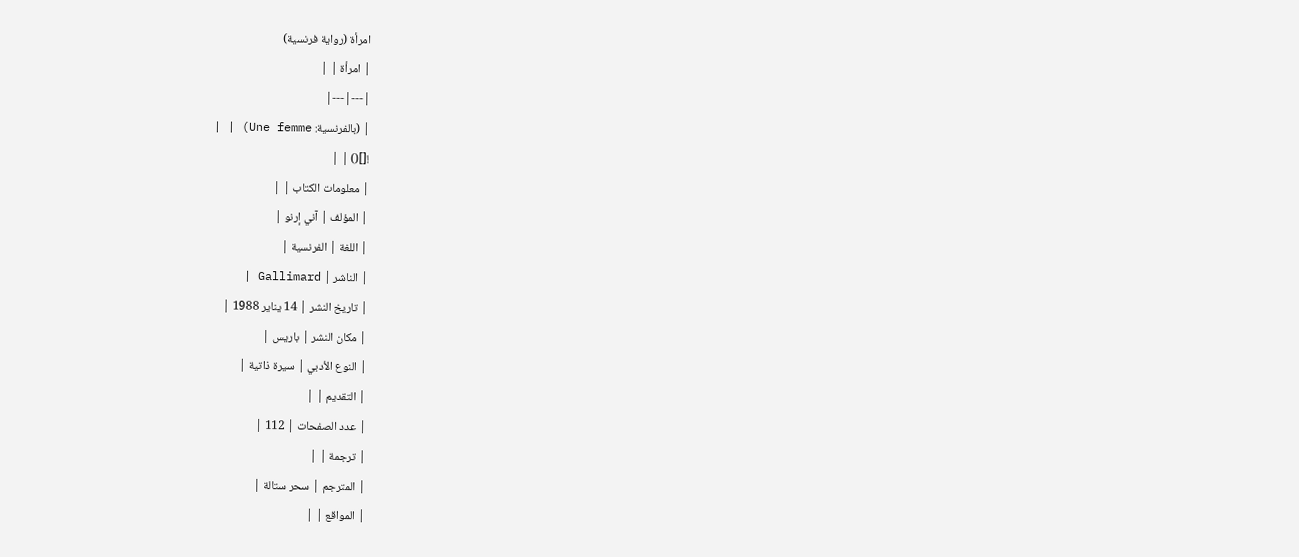امرأة (رواية فرنسية)
| امرأة | |
|---|---|
| (بالفرنسية: Une femme) | |
![]() | |
| معلومات الكتاب | |
| المؤلف | آني إرنو |
| اللغة | الفرنسية |
| الناشر | Gallimard |
| تاريخ النشر | 14 يناير 1988 |
| مكان النشر | باريس |
| النوع الأدبي | سيرة ذاتية |
| التقديم | |
| عدد الصفحات | 112 |
| ترجمة | |
| المترجم | سحر ستالة |
| المواقع | |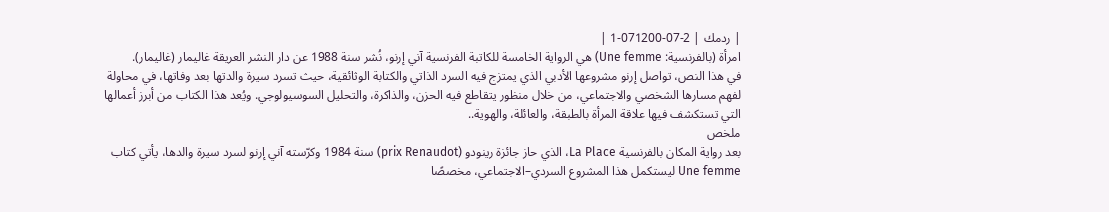| ردمك | 2-07-071200-1 |
امرأة (بالفرنسية: Une femme) هي الرواية الخامسة للكاتبة الفرنسية آني إرنو، نُشر سنة 1988 عن دار النشر العريقة غاليمار (غاليمار).
في هذا النص، تواصل إرنو مشروعها الأدبي الذي يمتزج فيه السرد الذاتي والكتابة الوثائقية، حيث تسرد سيرة والدتها بعد وفاتها، في محاولة لفهم مسارها الشخصي والاجتماعي، من خلال منظور يتقاطع فيه الحزن، والذاكرة، والتحليل السوسيولوجي. ويُعد هذا الكتاب من أبرز أعمالها التي تستكشف فيها علاقة المرأة بالطبقة، والعائلة، والهوية..
ملخص
بعد رواية المكان بالفرنسية La Place، الذي حاز جائزة رينودو (prix Renaudot) سنة 1984 وكرّسته آني إرنو لسرد سيرة والدها، يأتي كتاب Une femme ليستكمل هذا المشروع السردي–الاجتماعي، مخصصًا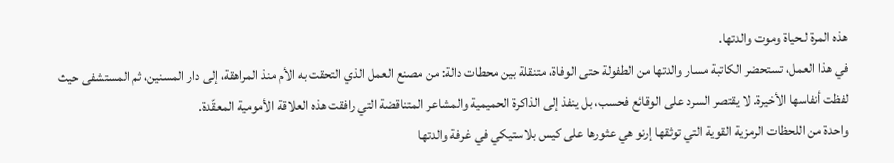هذه المرة لـحياة وموت والدتها.
في هذا العمل، تستحضر الكاتبة مسار والدتها من الطفولة حتى الوفاة، متنقلة بين محطات دالة: من مصنع العمل الذي التحقت به الأم منذ المراهقة، إلى دار المسنين، ثم المستشفى حيث لفظت أنفاسها الأخيرة. لا يقتصر السرد على الوقائع فحسب، بل ينفذ إلى الذاكرة الحميمية والمشاعر المتناقضة التي رافقت هذه العلاقة الأمومية المعقّدة.
واحدة من اللحظات الرمزية القوية التي توثقها إرنو هي عثورها على كيس بلاستيكي في غرفة والدتها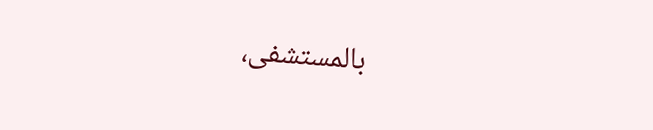بالمستشفى،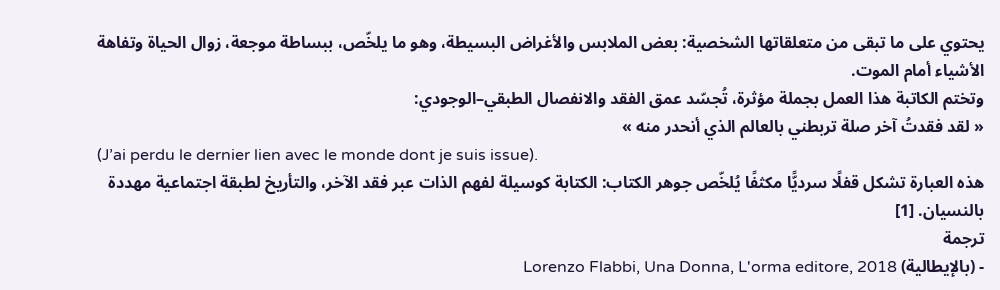يحتوي على ما تبقى من متعلقاتها الشخصية: بعض الملابس والأغراض البسيطة، وهو ما يلخّص، ببساطة موجعة، زوال الحياة وتفاهة الأشياء أمام الموت.
وتختم الكاتبة هذا العمل بجملة مؤثرة، تُجسّد عمق الفقد والانفصال الطبقي–الوجودي:
« لقد فقدتُ آخر صلة تربطني بالعالم الذي أنحدر منه »
(J’ai perdu le dernier lien avec le monde dont je suis issue).
هذه العبارة تشكل قفلًا سرديًّا مكثفًا يُلخّص جوهر الكتاب: الكتابة كوسيلة لفهم الذات عبر فقد الآخر، والتأريخ لطبقة اجتماعية مهددة بالنسيان. [1]
ترجمة
- (بالإيطالية) Lorenzo Flabbi, Una Donna, L'orma editore, 2018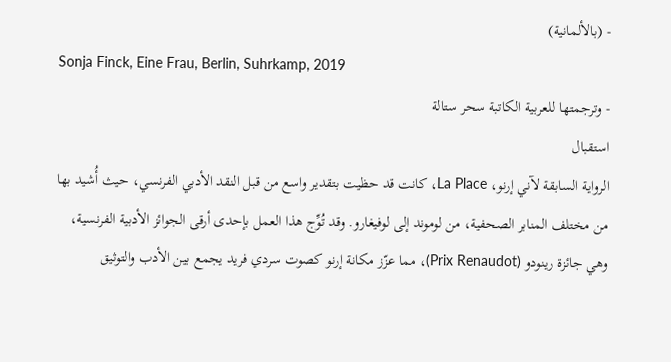- (بالألمانية)
Sonja Finck, Eine Frau, Berlin, Suhrkamp, 2019
- وترجمتها للعربية الكاتبة سحر ستالة
استقبال
الرواية السابقة لآني إرنو، La Place، كانت قد حظيت بتقدير واسع من قبل النقد الأدبي الفرنسي، حيث أُشيد بها من مختلف المنابر الصحفية، من لوموند إلى لوفيغارو. وقد تُوِّج هذا العمل بإحدى أرقى الجوائز الأدبية الفرنسية، وهي جائزة رينودو (Prix Renaudot)، مما عزّز مكانة إرنو كصوت سردي فريد يجمع بين الأدب والتوثيق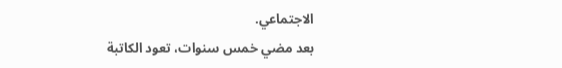الاجتماعي.
بعد مضي خمس سنوات، تعود الكاتبة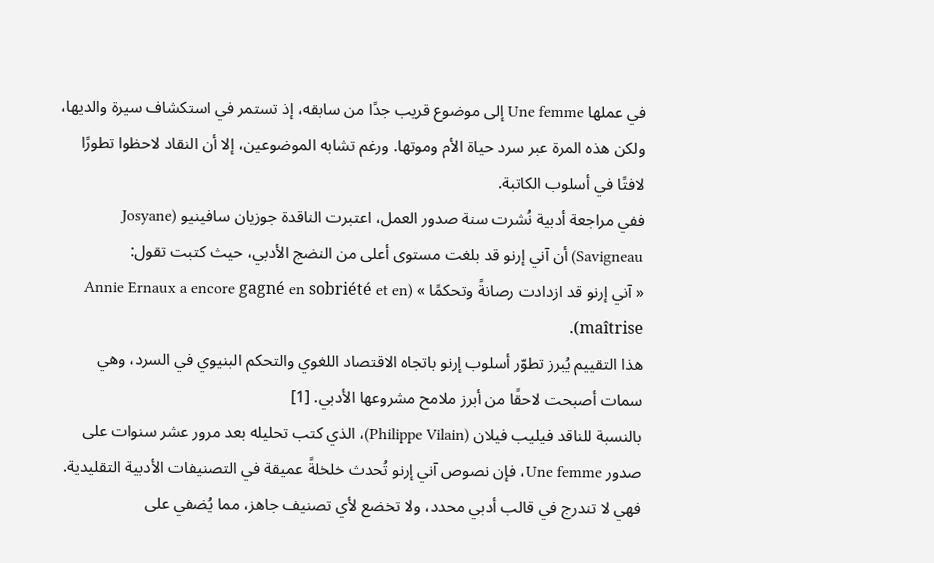في عملها Une femme إلى موضوع قريب جدًا من سابقه، إذ تستمر في استكشاف سيرة والديها، ولكن هذه المرة عبر سرد حياة الأم وموتها. ورغم تشابه الموضوعين، إلا أن النقاد لاحظوا تطورًا لافتًا في أسلوب الكاتبة.
ففي مراجعة أدبية نُشرت سنة صدور العمل، اعتبرت الناقدة جوزيان سافينيو (Josyane Savigneau) أن آني إرنو قد بلغت مستوى أعلى من النضج الأدبي، حيث كتبت تقول:
« آني إرنو قد ازدادت رصانةً وتحكمًا » (Annie Ernaux a encore gagné en sobriété et en maîtrise).
هذا التقييم يُبرز تطوّر أسلوب إرنو باتجاه الاقتصاد اللغوي والتحكم البنيوي في السرد، وهي سمات أصبحت لاحقًا من أبرز ملامح مشروعها الأدبي. [1]
بالنسبة للناقد فيليب فيلان (Philippe Vilain)، الذي كتب تحليله بعد مرور عشر سنوات على صدور Une femme، فإن نصوص آني إرنو تُحدث خلخلةً عميقة في التصنيفات الأدبية التقليدية. فهي لا تندرج في قالب أدبي محدد، ولا تخضع لأي تصنيف جاهز، مما يُضفي على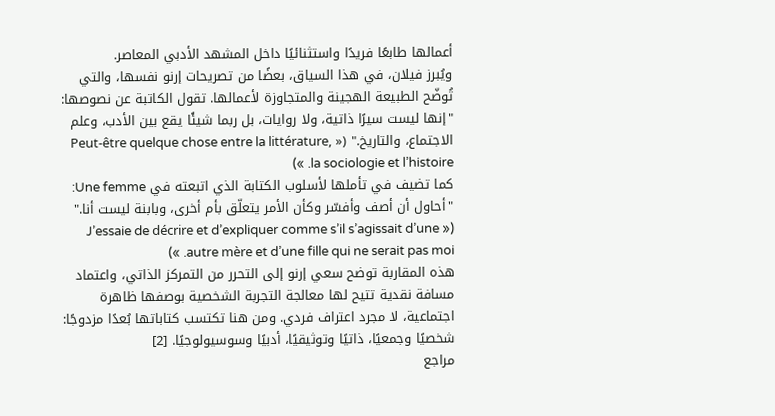أعمالها طابعًا فريدًا واستثنائيًا داخل المشهد الأدبي المعاصر.
ويُبرز فيلان، في هذا السياق، بعضًا من تصريحات إرنو نفسها، والتي تُوضّح الطبيعة الهجينة والمتجاوزة لأعمالها. تقول الكاتبة عن نصوصها:
"إنها ليست سيرًا ذاتية، ولا روايات، بل ربما شيئًا يقع بين الأدب، وعلم الاجتماع، والتاريخ." (« Peut-être quelque chose entre la littérature, la sociologie et l’histoire. »)
كما تضيف في تأملها لأسلوب الكتابة الذي اتبعته في Une femme:
"أحاول أن أصف وأفسّر وكأن الأمر يتعلّق بأم أخرى، وبابنة ليست أنا." (« J’essaie de décrire et d’expliquer comme s’il s’agissait d’une autre mère et d’une fille qui ne serait pas moi. »)
هذه المقاربة توضح سعي إرنو إلى التحرر من التمركز الذاتي، واعتماد مسافة نقدية تتيح لها معالجة التجربة الشخصية بوصفها ظاهرة اجتماعية، لا مجرد اعتراف فردي. ومن هنا تكتسب كتاباتها بُعدًا مزدوجًا: شخصيًا وجمعيًا، ذاتيًا وتوثيقيًا، أدبيًا وسوسيولوجيًا. [2]
مراجع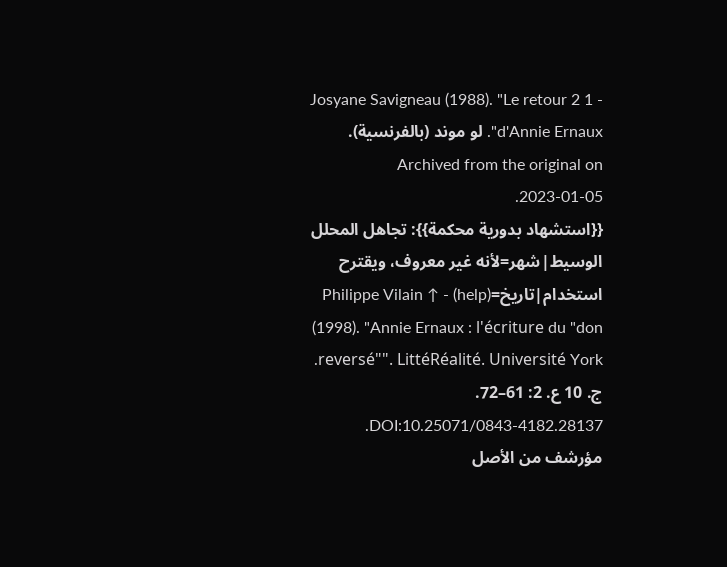- 1 2 Josyane Savigneau (1988). "Le retour d'Annie Ernaux". لو موند (بالفرنسية). Archived from the original on 2023-01-05.
{{استشهاد بدورية محكمة}}: تجاهل المحلل الوسيط|شهر=لأنه غير معروف، ويقترح استخدام|تاريخ=(help) - ↑ Philippe Vilain (1998). "Annie Ernaux : l'écriture du "don reversé"". LittéRéalité. Université York. ج. 10 ع. 2: 61–72. DOI:10.25071/0843-4182.28137. مؤرشف من الأصل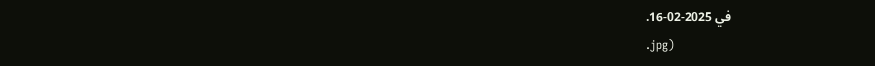في 2025-02-16.
.jpg)